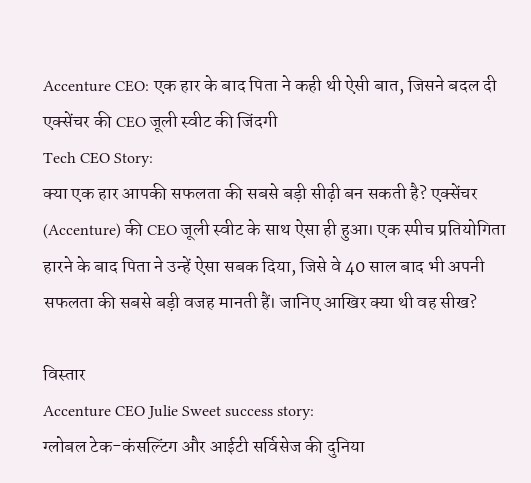Accenture CEO: एक हार के बाद पिता ने कही थी ऐसी बात, जिसने बदल दी एक्सेंचर की CEO जूली स्वीट की जिंदगी
Tech CEO Story:
क्या एक हार आपकी सफलता की सबसे बड़ी सीढ़ी बन सकती है? एक्सेंचर (Accenture) की CEO जूली स्वीट के साथ ऐसा ही हुआ। एक स्पीच प्रतियोगिता हारने के बाद पिता ने उन्हें ऐसा सबक दिया, जिसे वे 40 साल बाद भी अपनी सफलता की सबसे बड़ी वजह मानती हैं। जानिए आखिर क्या थी वह सीख?

विस्तार
Accenture CEO Julie Sweet success story:
ग्लोबल टेक-कंसल्टिंग और आईटी सर्विसेज की दुनिया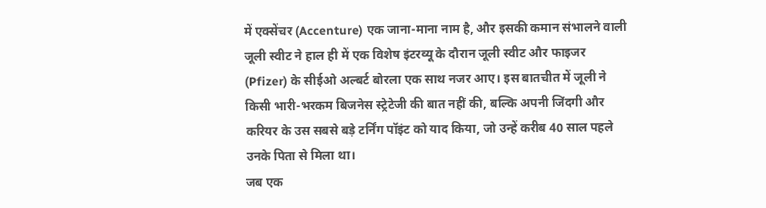में एक्सेंचर (Accenture) एक जाना-माना नाम है, और इसकी कमान संभालने वाली जूली स्वीट ने हाल ही में एक विशेष इंटरव्यू के दौरान जूली स्वीट और फाइजर (Pfizer) के सीईओ अल्बर्ट बोरला एक साथ नजर आए। इस बातचीत में जूली ने किसी भारी-भरकम बिजनेस स्ट्रेटेजी की बात नहीं की, बल्कि अपनी जिंदगी और करियर के उस सबसे बड़े टर्निंग पॉइंट को याद किया, जो उन्हें करीब 40 साल पहले उनके पिता से मिला था।
जब एक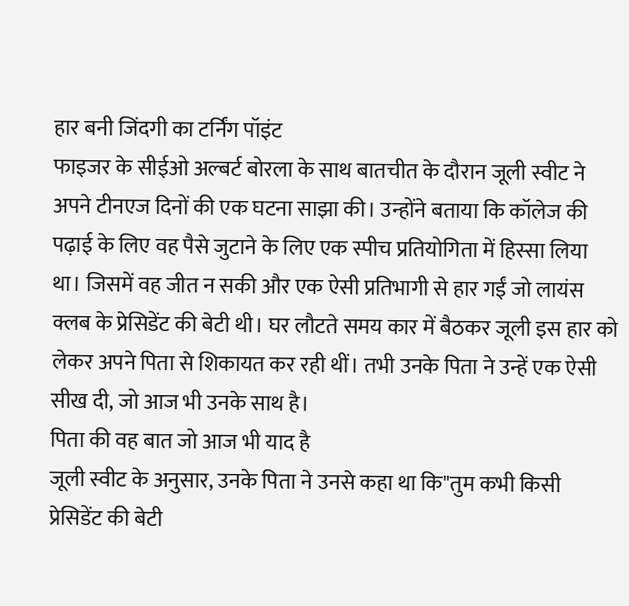हार बनी जिंदगी का टर्निंग पॉइंट
फाइजर के सीईओ अल्बर्ट बोरला के साथ बातचीत के दौरान जूली स्वीट ने अपने टीनएज दिनों की एक घटना साझा की। उन्होंने बताया कि कॉलेज की पढ़ाई के लिए वह पैसे जुटाने के लिए एक स्पीच प्रतियोगिता में हिस्सा लिया था। जिसमें वह जीत न सकी और एक ऐसी प्रतिभागी से हार गईं जो लायंस क्लब के प्रेसिडेंट की बेटी थी। घर लौटते समय कार में बैठकर जूली इस हार को लेकर अपने पिता से शिकायत कर रही थीं। तभी उनके पिता ने उन्हें एक ऐसी सीख दी, जो आज भी उनके साथ है।
पिता की वह बात जो आज भी याद है
जूली स्वीट के अनुसार, उनके पिता ने उनसे कहा था कि"तुम कभी किसी प्रेसिडेंट की बेटी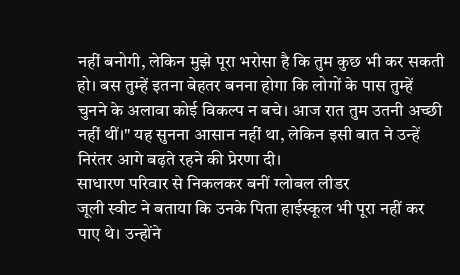नहीं बनोगी, लेकिन मुझे पूरा भरोसा है कि तुम कुछ भी कर सकती हो। बस तुम्हें इतना बेहतर बनना होगा कि लोगों के पास तुम्हें चुनने के अलावा कोई विकल्प न बचे। आज रात तुम उतनी अच्छी नहीं थीं।" यह सुनना आसान नहीं था, लेकिन इसी बात ने उन्हें निरंतर आगे बढ़ते रहने की प्रेरणा दी।
साधारण परिवार से निकलकर बनीं ग्लोबल लीडर
जूली स्वीट ने बताया कि उनके पिता हाईस्कूल भी पूरा नहीं कर पाए थे। उन्होंने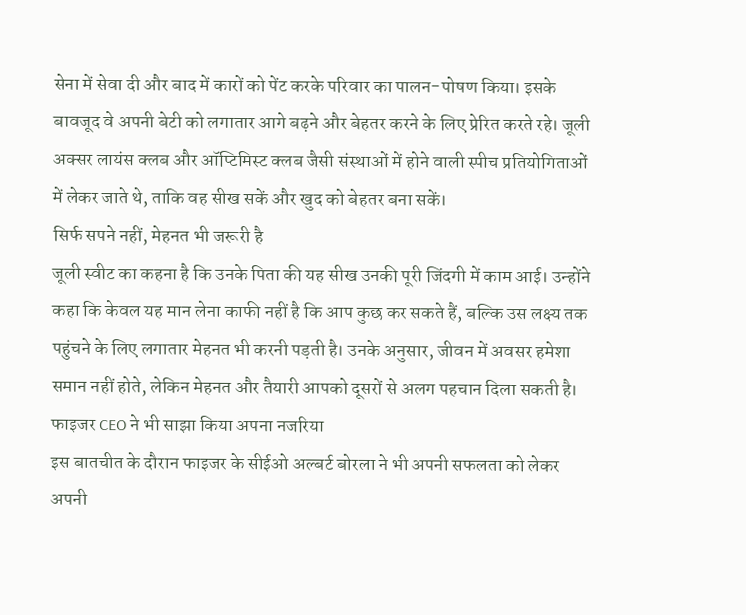सेना में सेवा दी और बाद में कारों को पेंट करके परिवार का पालन-पोषण किया। इसके बावजूद वे अपनी बेटी को लगातार आगे बढ़ने और बेहतर करने के लिए प्रेरित करते रहे। जूली अक्सर लायंस क्लब और ऑप्टिमिस्ट क्लब जैसी संस्थाओं में होने वाली स्पीच प्रतियोगिताओं में लेकर जाते थे, ताकि वह सीख सकें और खुद को बेहतर बना सकें।
सिर्फ सपने नहीं, मेहनत भी जरूरी है
जूली स्वीट का कहना है कि उनके पिता की यह सीख उनकी पूरी जिंदगी में काम आई। उन्होंने कहा कि केवल यह मान लेना काफी नहीं है कि आप कुछ कर सकते हैं, बल्कि उस लक्ष्य तक पहुंचने के लिए लगातार मेहनत भी करनी पड़ती है। उनके अनुसार, जीवन में अवसर हमेशा समान नहीं होते, लेकिन मेहनत और तैयारी आपको दूसरों से अलग पहचान दिला सकती है।
फाइजर CEO ने भी साझा किया अपना नजरिया
इस बातचीत के दौरान फाइजर के सीईओ अल्बर्ट बोरला ने भी अपनी सफलता को लेकर अपनी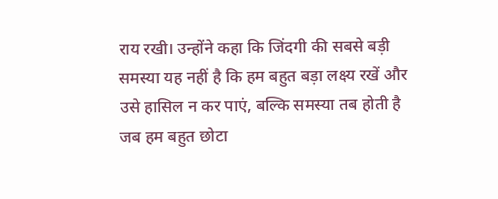राय रखी। उन्होंने कहा कि जिंदगी की सबसे बड़ी समस्या यह नहीं है कि हम बहुत बड़ा लक्ष्य रखें और उसे हासिल न कर पाएं, बल्कि समस्या तब होती है जब हम बहुत छोटा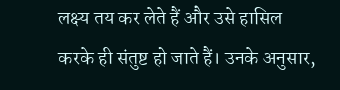लक्ष्य तय कर लेते हैं और उसे हासिल करके ही संतुष्ट हो जाते हैं। उनके अनुसार,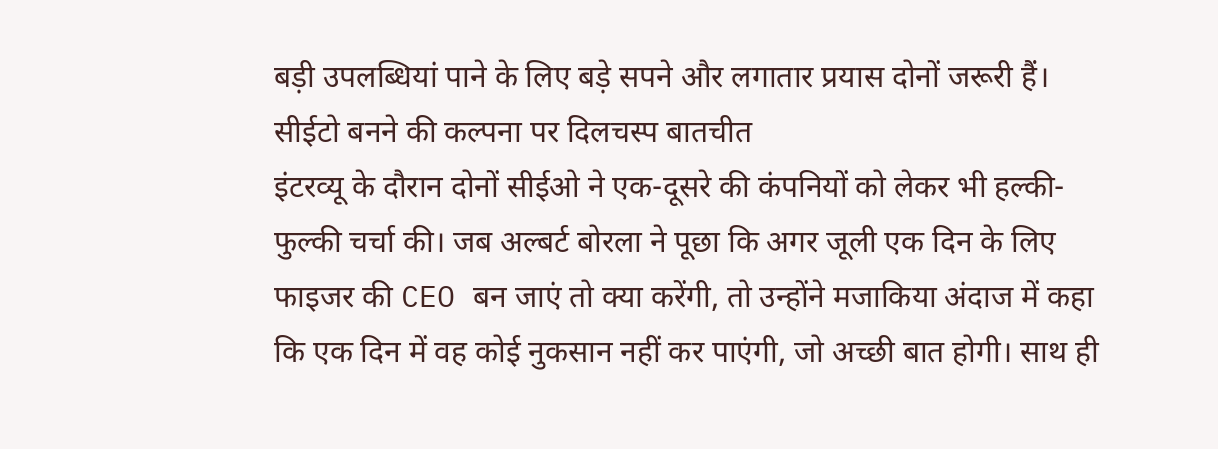बड़ी उपलब्धियां पाने के लिए बड़े सपने और लगातार प्रयास दोनों जरूरी हैं।
सीईटो बनने की कल्पना पर दिलचस्प बातचीत
इंटरव्यू के दौरान दोनों सीईओ ने एक-दूसरे की कंपनियों को लेकर भी हल्की-फुल्की चर्चा की। जब अल्बर्ट बोरला ने पूछा कि अगर जूली एक दिन के लिए फाइजर की CEO बन जाएं तो क्या करेंगी, तो उन्होंने मजाकिया अंदाज में कहा कि एक दिन में वह कोई नुकसान नहीं कर पाएंगी, जो अच्छी बात होगी। साथ ही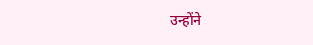उन्होंने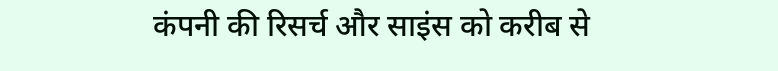कंपनी की रिसर्च और साइंस को करीब से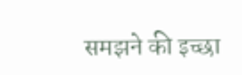समझने की इच्छा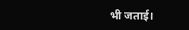भी जताई।